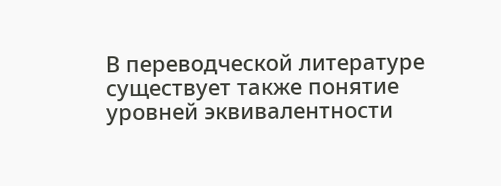В переводческой литературе существует также понятие уровней эквивалентности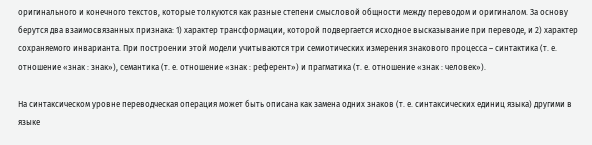оригинального и конечного текстов, которые толкуются как разные степени смысловой общности между переводом и оригиналом. За основу берутся два взаимосвязанных признака: 1) характер трансформации, которой подвергается исходное высказывание при переводе, и 2) характер сохраняемого инварианта. При построении этой модели учитываются три семиотических измерения знакового процесса – синтактика (т. е. отношение «знак : знак»), семантика (т. е. отношение «знак : референт») и прагматика (т. е. отношение «знак : человек»).

На синтаксическом уровне переводческая операция может быть описана как замена одних знаков (т. е. синтаксических единиц языка) другими в языке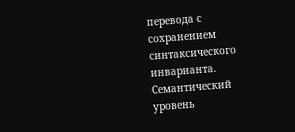перевода с сохранением синтаксического инварианта. Семантический уровень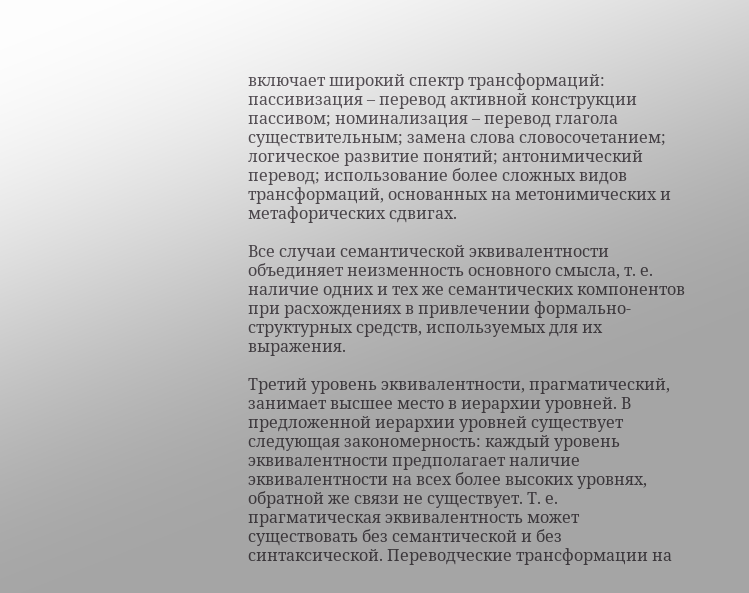включает широкий спектр трансформаций: пассивизация – перевод активной конструкции пассивом; номинализация – перевод глагола существительным; замена слова словосочетанием; логическое развитие понятий; антонимический перевод; использование более сложных видов трансформаций, основанных на метонимических и метафорических сдвигах.

Все случаи семантической эквивалентности объединяет неизменность основного смысла, т. е. наличие одних и тех же семантических компонентов при расхождениях в привлечении формально-структурных средств, используемых для их выражения.

Третий уровень эквивалентности, прагматический, занимает высшее место в иерархии уровней. В предложенной иерархии уровней существует следующая закономерность: каждый уровень эквивалентности предполагает наличие эквивалентности на всех более высоких уровнях, обратной же связи не существует. Т. е. прагматическая эквивалентность может существовать без семантической и без синтаксической. Переводческие трансформации на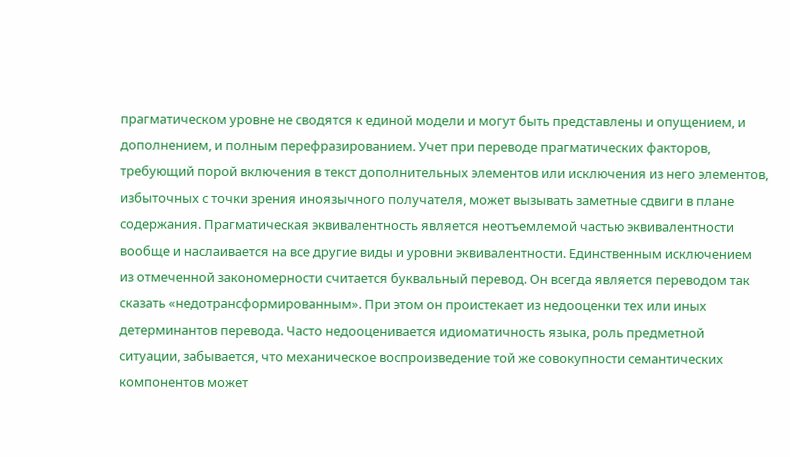прагматическом уровне не сводятся к единой модели и могут быть представлены и опущением, и дополнением, и полным перефразированием. Учет при переводе прагматических факторов, требующий порой включения в текст дополнительных элементов или исключения из него элементов, избыточных с точки зрения иноязычного получателя, может вызывать заметные сдвиги в плане содержания. Прагматическая эквивалентность является неотъемлемой частью эквивалентности вообще и наслаивается на все другие виды и уровни эквивалентности. Единственным исключением из отмеченной закономерности считается буквальный перевод. Он всегда является переводом так сказать «недотрансформированным». При этом он проистекает из недооценки тех или иных детерминантов перевода. Часто недооценивается идиоматичность языка, роль предметной ситуации, забывается, что механическое воспроизведение той же совокупности семантических компонентов может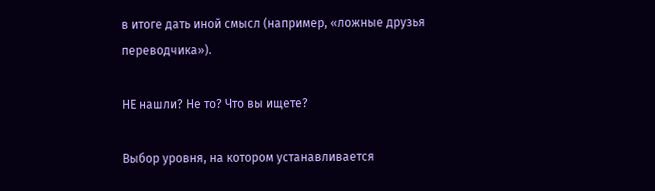в итоге дать иной смысл (например, «ложные друзья переводчика»).

НЕ нашли? Не то? Что вы ищете?

Выбор уровня, на котором устанавливается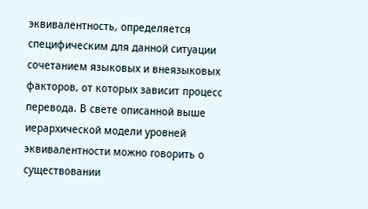эквивалентность, определяется специфическим для данной ситуации сочетанием языковых и внеязыковых факторов, от которых зависит процесс перевода. В свете описанной выше иерархической модели уровней эквивалентности можно говорить о существовании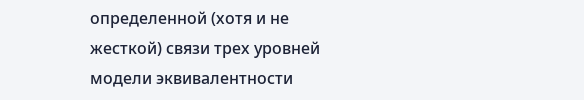определенной (хотя и не жесткой) связи трех уровней модели эквивалентности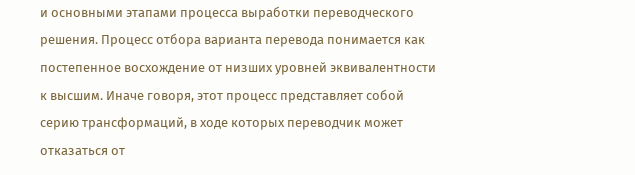и основными этапами процесса выработки переводческого решения. Процесс отбора варианта перевода понимается как постепенное восхождение от низших уровней эквивалентности к высшим. Иначе говоря, этот процесс представляет собой серию трансформаций, в ходе которых переводчик может отказаться от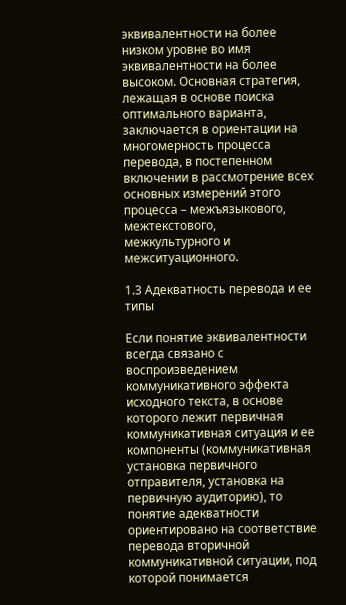эквивалентности на более низком уровне во имя эквивалентности на более высоком. Основная стратегия, лежащая в основе поиска оптимального варианта, заключается в ориентации на многомерность процесса перевода, в постепенном включении в рассмотрение всех основных измерений этого процесса – межъязыкового, межтекстового, межкультурного и межситуационного.

1.3 Адекватность перевода и ее типы

Если понятие эквивалентности всегда связано с воспроизведением коммуникативного эффекта исходного текста, в основе которого лежит первичная коммуникативная ситуация и ее компоненты (коммуникативная установка первичного отправителя, установка на первичную аудиторию), то понятие адекватности ориентировано на соответствие перевода вторичной коммуникативной ситуации, под которой понимается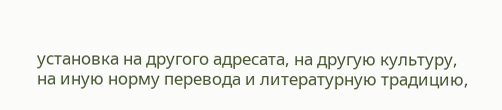установка на другого адресата, на другую культуру, на иную норму перевода и литературную традицию,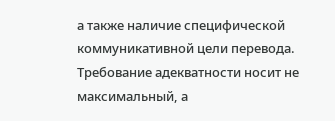а также наличие специфической коммуникативной цели перевода. Требование адекватности носит не максимальный, а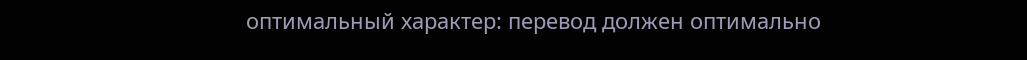оптимальный характер: перевод должен оптимально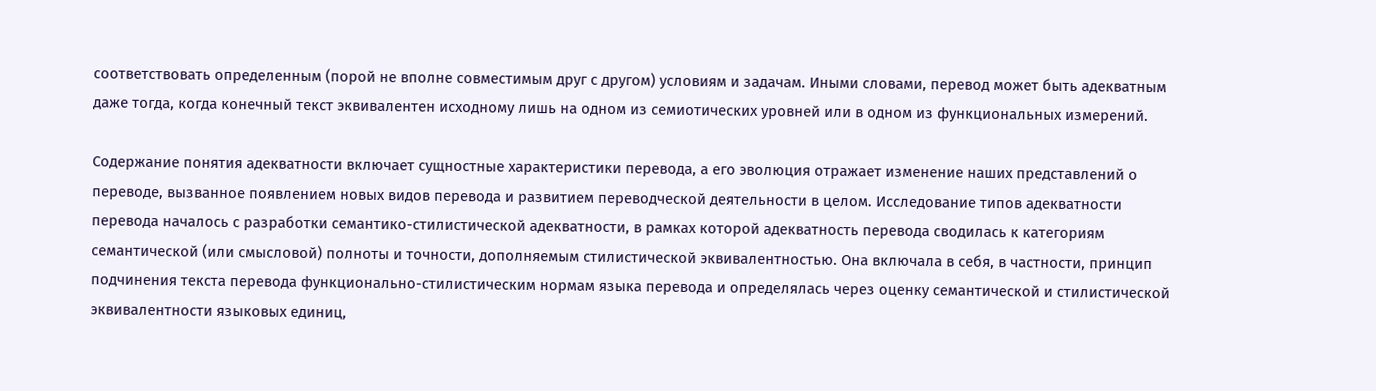соответствовать определенным (порой не вполне совместимым друг с другом) условиям и задачам. Иными словами, перевод может быть адекватным даже тогда, когда конечный текст эквивалентен исходному лишь на одном из семиотических уровней или в одном из функциональных измерений.

Содержание понятия адекватности включает сущностные характеристики перевода, а его эволюция отражает изменение наших представлений о переводе, вызванное появлением новых видов перевода и развитием переводческой деятельности в целом. Исследование типов адекватности перевода началось с разработки семантико-стилистической адекватности, в рамках которой адекватность перевода сводилась к категориям семантической (или смысловой) полноты и точности, дополняемым стилистической эквивалентностью. Она включала в себя, в частности, принцип подчинения текста перевода функционально-стилистическим нормам языка перевода и определялась через оценку семантической и стилистической эквивалентности языковых единиц,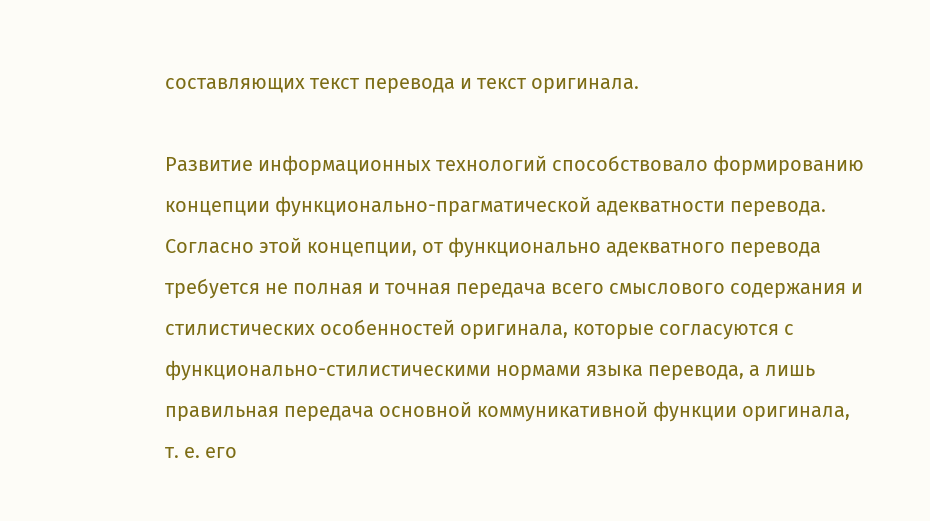составляющих текст перевода и текст оригинала.

Развитие информационных технологий способствовало формированию концепции функционально-прагматической адекватности перевода. Согласно этой концепции, от функционально адекватного перевода требуется не полная и точная передача всего смыслового содержания и стилистических особенностей оригинала, которые согласуются с функционально-стилистическими нормами языка перевода, а лишь правильная передача основной коммуникативной функции оригинала, т. е. его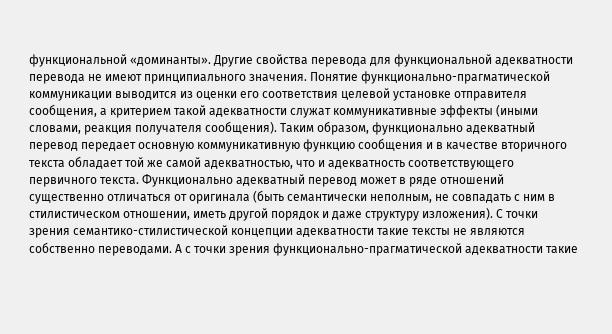функциональной «доминанты». Другие свойства перевода для функциональной адекватности перевода не имеют принципиального значения. Понятие функционально-прагматической коммуникации выводится из оценки его соответствия целевой установке отправителя сообщения, а критерием такой адекватности служат коммуникативные эффекты (иными словами, реакция получателя сообщения). Таким образом, функционально адекватный перевод передает основную коммуникативную функцию сообщения и в качестве вторичного текста обладает той же самой адекватностью, что и адекватность соответствующего первичного текста. Функционально адекватный перевод может в ряде отношений существенно отличаться от оригинала (быть семантически неполным, не совпадать с ним в стилистическом отношении, иметь другой порядок и даже структуру изложения). С точки зрения семантико-стилистической концепции адекватности такие тексты не являются собственно переводами. А с точки зрения функционально-прагматической адекватности такие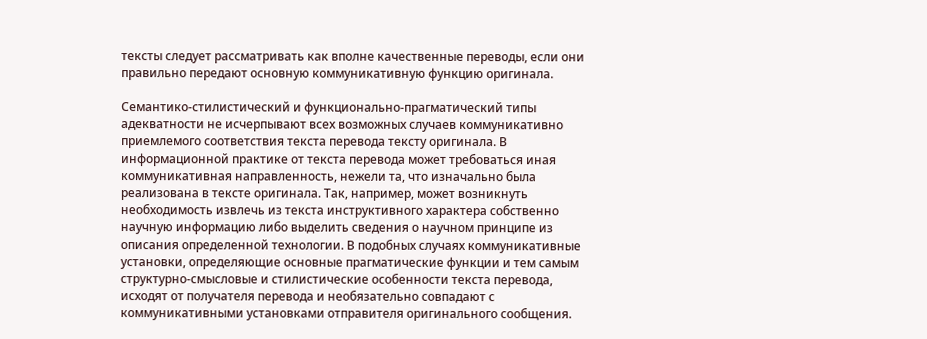тексты следует рассматривать как вполне качественные переводы, если они правильно передают основную коммуникативную функцию оригинала.

Семантико-стилистический и функционально-прагматический типы адекватности не исчерпывают всех возможных случаев коммуникативно приемлемого соответствия текста перевода тексту оригинала. В информационной практике от текста перевода может требоваться иная коммуникативная направленность, нежели та, что изначально была реализована в тексте оригинала. Так, например, может возникнуть необходимость извлечь из текста инструктивного характера собственно научную информацию либо выделить сведения о научном принципе из описания определенной технологии. В подобных случаях коммуникативные установки, определяющие основные прагматические функции и тем самым структурно-смысловые и стилистические особенности текста перевода, исходят от получателя перевода и необязательно совпадают с коммуникативными установками отправителя оригинального сообщения.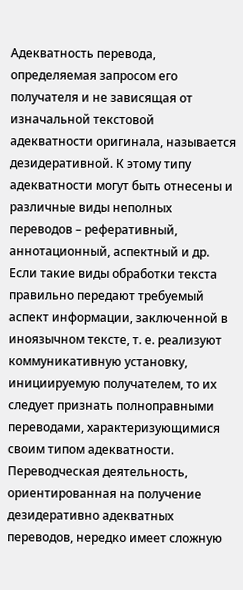Адекватность перевода, определяемая запросом его получателя и не зависящая от изначальной текстовой адекватности оригинала, называется дезидеративной. К этому типу адекватности могут быть отнесены и различные виды неполных переводов – реферативный, аннотационный, аспектный и др. Если такие виды обработки текста правильно передают требуемый аспект информации, заключенной в иноязычном тексте, т. е. реализуют коммуникативную установку, инициируемую получателем, то их следует признать полноправными переводами, характеризующимися своим типом адекватности. Переводческая деятельность, ориентированная на получение дезидеративно адекватных переводов, нередко имеет сложную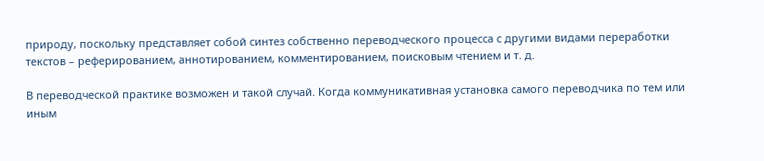природу, поскольку представляет собой синтез собственно переводческого процесса с другими видами переработки текстов – реферированием, аннотированием, комментированием, поисковым чтением и т. д.

В переводческой практике возможен и такой случай. Когда коммуникативная установка самого переводчика по тем или иным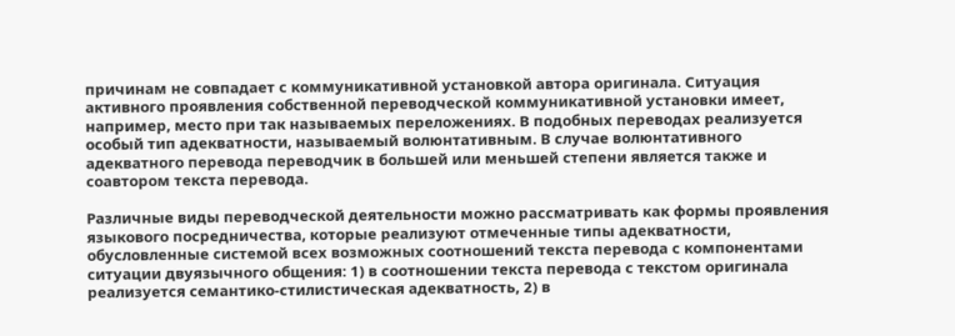причинам не совпадает с коммуникативной установкой автора оригинала. Ситуация активного проявления собственной переводческой коммуникативной установки имеет, например, место при так называемых переложениях. В подобных переводах реализуется особый тип адекватности, называемый волюнтативным. В случае волюнтативного адекватного перевода переводчик в большей или меньшей степени является также и соавтором текста перевода.

Различные виды переводческой деятельности можно рассматривать как формы проявления языкового посредничества, которые реализуют отмеченные типы адекватности, обусловленные системой всех возможных соотношений текста перевода с компонентами ситуации двуязычного общения: 1) в соотношении текста перевода с текстом оригинала реализуется семантико-стилистическая адекватность, 2) в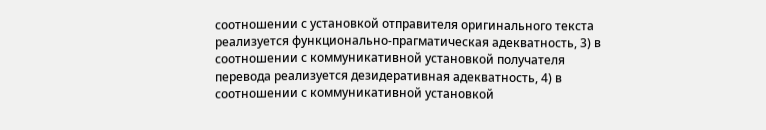соотношении с установкой отправителя оригинального текста реализуется функционально-прагматическая адекватность, 3) в соотношении с коммуникативной установкой получателя перевода реализуется дезидеративная адекватность, 4) в соотношении с коммуникативной установкой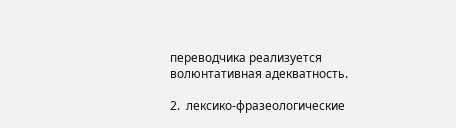переводчика реализуется волюнтативная адекватность.

2.  лексико-фразеологические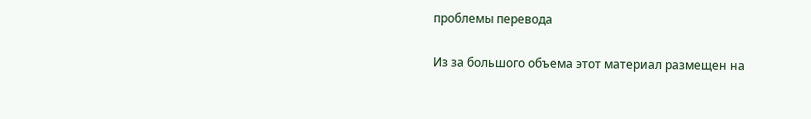проблемы перевода

Из за большого объема этот материал размещен на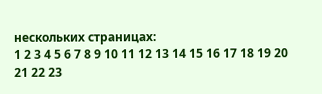нескольких страницах:
1 2 3 4 5 6 7 8 9 10 11 12 13 14 15 16 17 18 19 20 21 22 23